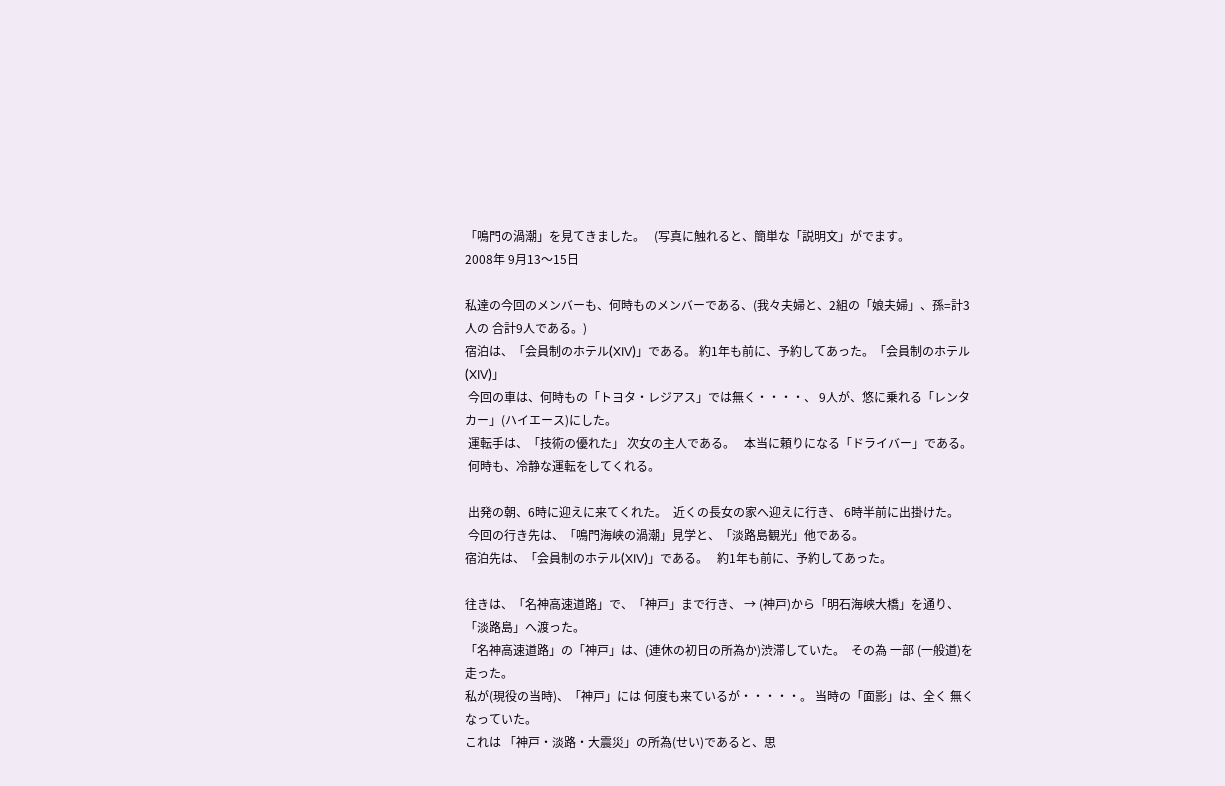「鳴門の渦潮」を見てきました。   (写真に触れると、簡単な「説明文」がでます。                      2008年 9月13〜15日

私達の今回のメンバーも、何時ものメンバーである、(我々夫婦と、2組の「娘夫婦」、孫=計3人の 合計9人である。)
宿泊は、「会員制のホテル(XIV)」である。 約1年も前に、予約してあった。「会員制のホテル(XIV)」
 今回の車は、何時もの「トヨタ・レジアス」では無く・・・・、 9人が、悠に乗れる「レンタカー」(ハイエース)にした。
 運転手は、「技術の優れた」 次女の主人である。   本当に頼りになる「ドライバー」である。
 何時も、冷静な運転をしてくれる。

 出発の朝、6時に迎えに来てくれた。  近くの長女の家へ迎えに行き、 6時半前に出掛けた。
 今回の行き先は、「鳴門海峡の渦潮」見学と、「淡路島観光」他である。
宿泊先は、「会員制のホテル(XIV)」である。   約1年も前に、予約してあった。

往きは、「名神高速道路」で、「神戸」まで行き、 → (神戸)から「明石海峡大橋」を通り、「淡路島」へ渡った。
「名神高速道路」の「神戸」は、(連休の初日の所為か)渋滞していた。  その為 一部 (一般道)を走った。
私が(現役の当時)、「神戸」には 何度も来ているが・・・・・。 当時の「面影」は、全く 無くなっていた。
これは 「神戸・淡路・大震災」の所為(せい)であると、思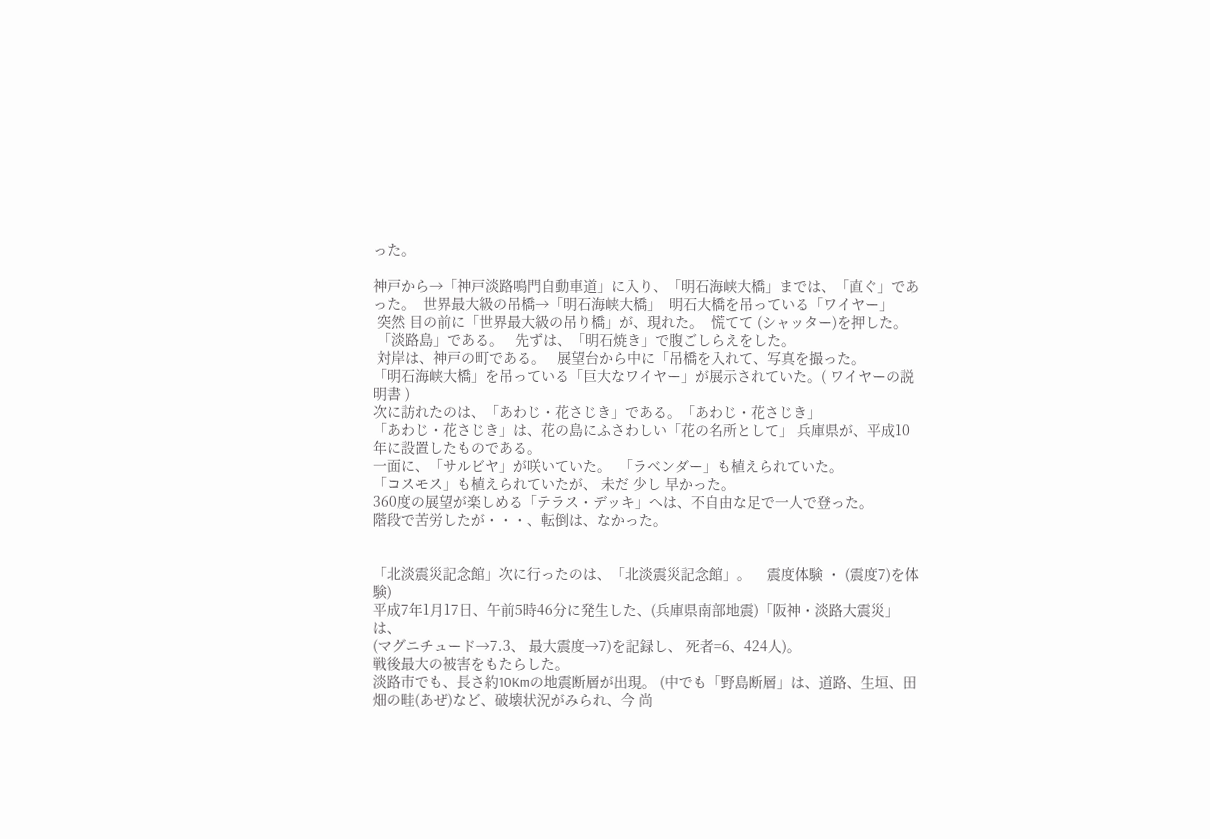った。

神戸から→「神戸淡路鳴門自動車道」に入り、「明石海峡大橋」までは、「直ぐ」であった。  世界最大級の吊橋→「明石海峡大橋」  明石大橋を吊っている「ワイヤー」
 突然 目の前に「世界最大級の吊り橋」が、現れた。  慌てて (シャッター)を押した。
 「淡路島」である。   先ずは、「明石焼き」で腹ごしらえをした。
 対岸は、神戸の町である。   展望台から中に「吊橋を入れて、写真を撮った。
「明石海峡大橋」を吊っている「巨大なワイヤー」が展示されていた。( ワイヤーの説明書 )
次に訪れたのは、「あわじ・花さじき」である。「あわじ・花さじき」
「あわじ・花さじき」は、花の島にふさわしい「花の名所として」 兵庫県が、平成10年に設置したものである。
一面に、「サルビヤ」が咲いていた。  「ラベンダー」も植えられていた。
「コスモス」も植えられていたが、 未だ 少し 早かった。
360度の展望が楽しめる「テラス・デッキ」へは、不自由な足で一人で登った。
階段で苦労したが・・・、転倒は、なかった。


「北淡震災記念館」次に行ったのは、「北淡震災記念館」。    震度体験 ・ (震度7)を体験)
平成7年1月17日、午前5時46分に発生した、(兵庫県南部地震)「阪神・淡路大震災」は、
(マグニチュード→7.3、 最大震度→7)を記録し、 死者=6、424人)。
戦後最大の被害をもたらした。
淡路市でも、長さ約10Kmの地震断層が出現。 (中でも「野島断層」は、道路、生垣、田畑の畦(あぜ)など、破壊状況がみられ、今 尚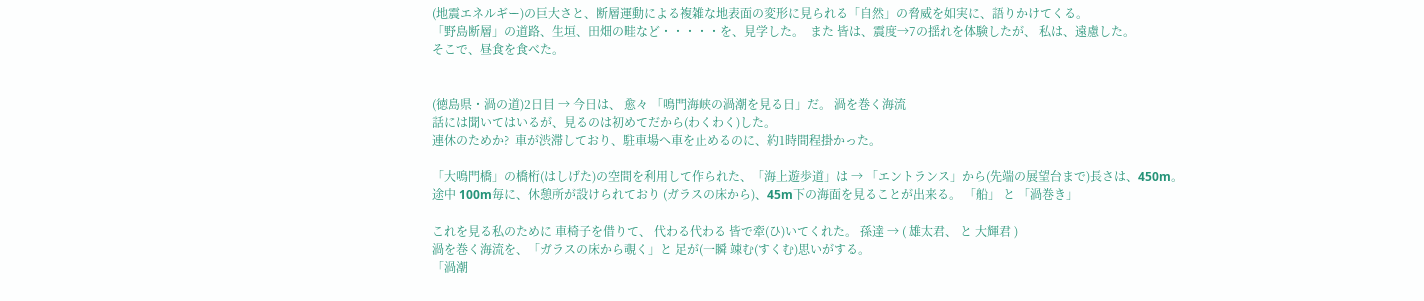(地震エネルギー)の巨大さと、断層運動による複雑な地表面の変形に見られる「自然」の脅威を如実に、語りかけてくる。
「野島断層」の道路、生垣、田畑の畦など・・・・・を、見学した。  また 皆は、震度→7の揺れを体験したが、 私は、遠慮した。
そこで、昼食を食べた。


(徳島県・渦の道)2日目 → 今日は、 愈々 「鳴門海峡の渦潮を見る日」だ。 渦を巻く海流
話には聞いてはいるが、見るのは初めてだから(わくわく)した。
連休のためか?  車が渋滞しており、駐車場へ車を止めるのに、約1時間程掛かった。

「大鳴門橋」の橋桁(はしげた)の空間を利用して作られた、「海上遊歩道」は → 「エントランス」から(先端の展望台まで)長さは、450m。
途中 100m毎に、休憩所が設けられており (ガラスの床から)、45m下の海面を見ることが出来る。 「船」 と 「渦巻き」

これを見る私のために 車椅子を借りて、 代わる代わる 皆で牽(ひ)いてくれた。 孫達 → ( 雄太君、 と 大輝君 )
渦を巻く海流を、「ガラスの床から覗く」と 足が(一瞬 竦む(すくむ)思いがする。
「渦潮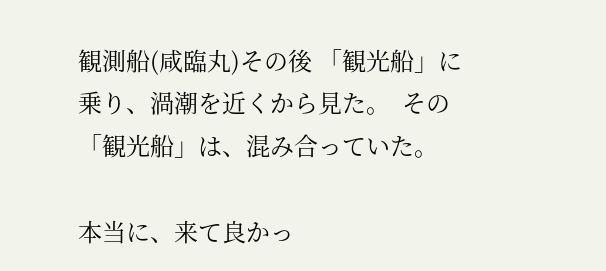観測船(咸臨丸)その後 「観光船」に乗り、渦潮を近くから見た。  その「観光船」は、混み合っていた。

本当に、来て良かっ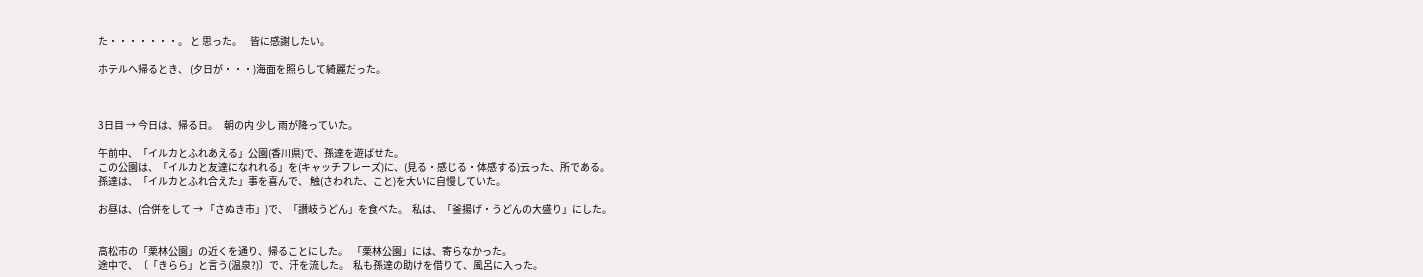た・・・・・・・。 と 思った。    皆に感謝したい。

ホテルへ帰るとき、 (夕日が・・・)海面を照らして綺麗だった。



3日目 → 今日は、帰る日。   朝の内 少し 雨が降っていた。

午前中、「イルカとふれあえる」公園(香川県)で、孫達を遊ばせた。
この公園は、「イルカと友達になれれる」を(キャッチフレーズ)に、(見る・感じる・体感する)云った、所である。
孫達は、「イルカとふれ合えた」事を喜んで、 触(さわれた、こと)を大いに自慢していた。

お昼は、(合併をして → 「さぬき市」)で、「讃岐うどん」を食べた。  私は、「釜揚げ・うどんの大盛り」にした。


高松市の「栗林公園」の近くを通り、帰ることにした。  「栗林公園」には、寄らなかった。
途中で、〔「きらら」と言う(温泉?)〕で、汗を流した。  私も孫達の助けを借りて、風呂に入った。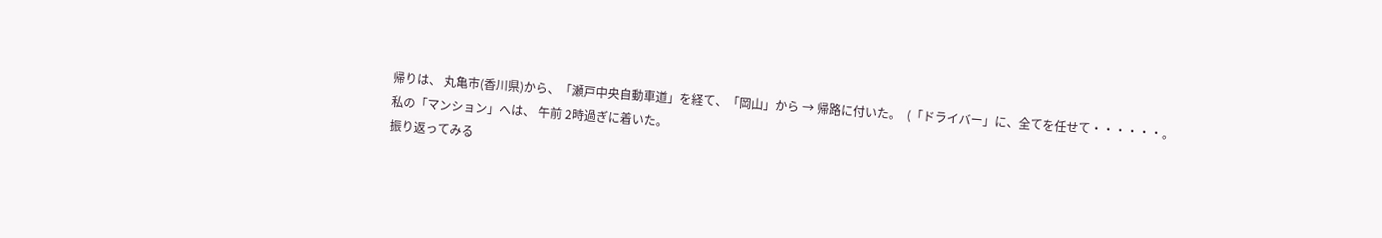帰りは、 丸亀市(香川県)から、「瀬戸中央自動車道」を経て、「岡山」から → 帰路に付いた。  (「ドライバー」に、全てを任せて・・・・・・。
私の「マンション」へは、 午前 2時過ぎに着いた。
振り返ってみる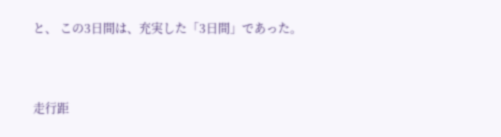と、 この3日間は、充実した「3日間」であった。


走行距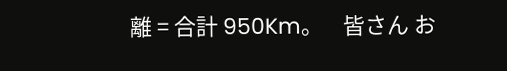離 = 合計 950Km。    皆さん お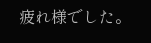疲れ様でした。